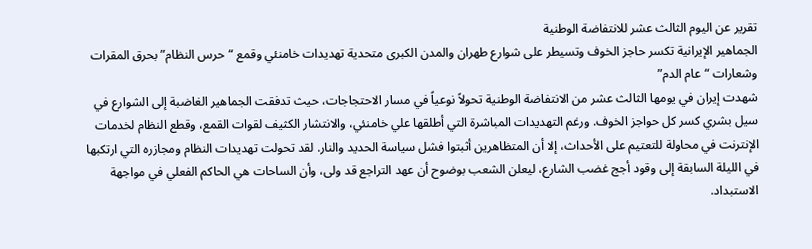تقریر عن اليوم الثالث عشر للانتفاضة الوطنیة
الجماهير الإيرانية تكسر حاجز الخوف وتسيطر على شوارع طهران والمدن الكبرى متحدية تهديدات خامنئي وقمع “حرس النظام” بحرق المقرات وشعارات “عام الدم”
شهدت إيران في يومها الثالث عشر من الانتفاضة الوطنية تحولاً نوعياً في مسار الاحتجاجات، حيث تدفقت الجماهير الغاضبة إلى الشوارع في سيل بشري كسر كل حواجز الخوف. ورغم التهديدات المباشرة التي أطلقها علي خامنئي، والانتشار الكثيف لقوات القمع، وقطع النظام لخدمات الإنترنت في محاولة للتعتيم على الأحداث، إلا أن المتظاهرين أثبتوا فشل سياسة الحديد والنار. لقد تحولت تهديدات النظام ومجازره التي ارتكبها في الليلة السابقة إلى وقود أجج غضب الشارع، ليعلن الشعب بوضوح أن عهد التراجع قد ولى، وأن الساحات هي الحاكم الفعلي في مواجهة الاستبداد.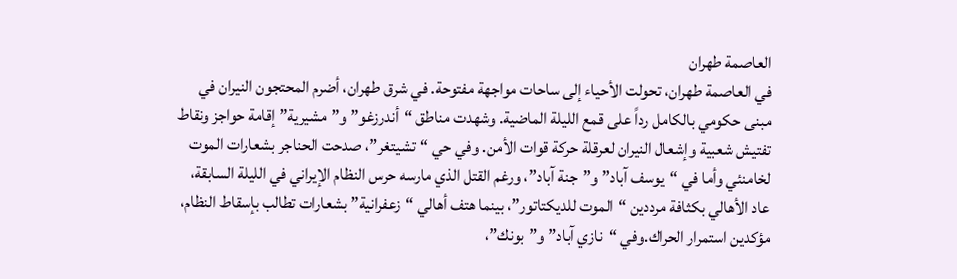العاصمة طهران
في العاصمة طهران، تحولت الأحياء إلى ساحات مواجهة مفتوحة. في شرق طهران، أضرم المحتجون النيران في مبنى حكومي بالكامل رداً على قمع الليلة الماضية. وشهدت مناطق “أندرزغو” و”مشيرية” إقامة حواجز ونقاط تفتيش شعبية وإشعال النيران لعرقلة حركة قوات الأمن. وفي حي “تشيتغر”، صدحت الحناجر بشعارات الموت لخامنئي وأما في “يوسف آباد” و”جنة آباد”، ورغم القتل الذي مارسه حرس النظام الإيراني في الليلة السابقة، عاد الأهالي بكثافة مرددين “الموت للديكتاتور”، بينما هتف أهالي “زعفرانية” بشعارات تطالب بإسقاط النظام، مؤكدين استمرار الحراك.وفي “نازي آباد” و”بونك”،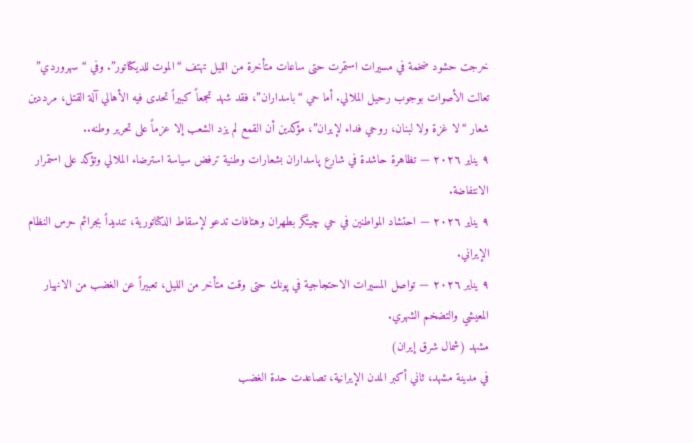خرجت حشود ضخمة في مسيرات استمرت حتى ساعات متأخرة من الليل تهتف “الموت للديكتاتور”. وفي “سهروردي” تعالت الأصوات بوجوب رحيل الملالي. أما حي “باسداران”، فقد شهد تجمعاً كبيراً تحدى فيه الأهالي آلة القتل، مرددين شعار “لا غزة ولا لبنان، روحي فداء لإيران”، مؤكدين أن القمع لم يزد الشعب إلا عزماً على تحرير وطنه..
٩ يناير ٢٠٢٦ — تظاهرة حاشدة في شارع پاسداران بشعارات وطنية ترفض سياسة استرضاء الملالي وتؤكد على استمرار الانتفاضة.
٩ يناير ٢٠٢٦ — احتشاد المواطنين في حي چيتگر بطهران وهتافات تدعو لإسقاط الدكتاتورية، تنديداً بجرائم حرس النظام الإيراني.
٩ يناير ٢٠٢٦ — تواصل المسيرات الاحتجاجية في پونك حتى وقت متأخر من الليل، تعبيراً عن الغضب من الانهيار المعيشي والتضخم الشهري.
مشهد (شمال شرق إيران)
في مدينة مشهد، ثاني أكبر المدن الإيرانية، تصاعدت حدة الغضب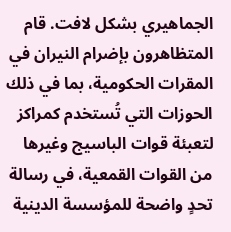الجماهيري بشكل لافت. قام المتظاهرون بإضرام النيران في المقرات الحكومية، بما في ذلك الحوزات التي تُستخدم كمراكز لتعبئة قوات الباسيج وغيرها من القوات القمعية، في رسالة تحدٍ واضحة للمؤسسة الدينية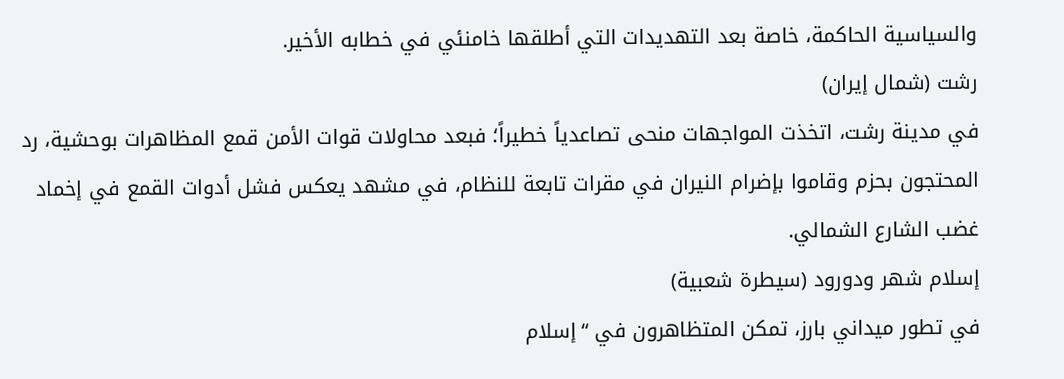والسياسية الحاكمة، خاصة بعد التهديدات التي أطلقها خامنئي في خطابه الأخير.
رشت (شمال إيران)
في مدينة رشت، اتخذت المواجهات منحى تصاعدياً خطيراً؛ فبعد محاولات قوات الأمن قمع المظاهرات بوحشية، رد المحتجون بحزم وقاموا بإضرام النيران في مقرات تابعة للنظام، في مشهد يعكس فشل أدوات القمع في إخماد غضب الشارع الشمالي.
إسلام شهر ودورود (سيطرة شعبية)
في تطور ميداني بارز، تمكن المتظاهرون في “إسلام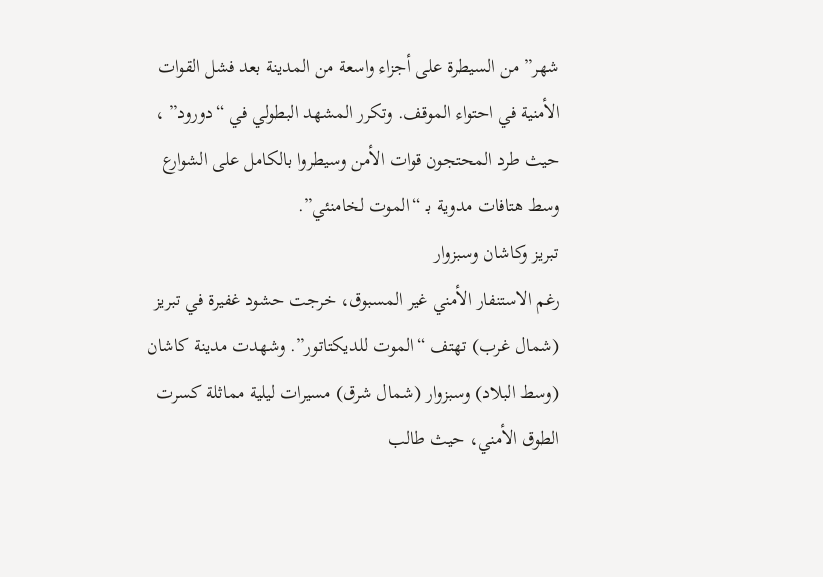شهر” من السيطرة على أجزاء واسعة من المدينة بعد فشل القوات الأمنية في احتواء الموقف. وتكرر المشهد البطولي في “دورود” ، حيث طرد المحتجون قوات الأمن وسيطروا بالكامل على الشوارع وسط هتافات مدوية بـ “الموت لخامنئي”.
تبريز وكاشان وسبزوار
رغم الاستنفار الأمني غير المسبوق، خرجت حشود غفيرة في تبريز (شمال غرب) تهتف “الموت للديكتاتور”. وشهدت مدينة كاشان (وسط البلاد) وسبزوار (شمال شرق) مسيرات ليلية مماثلة كسرت الطوق الأمني، حيث طالب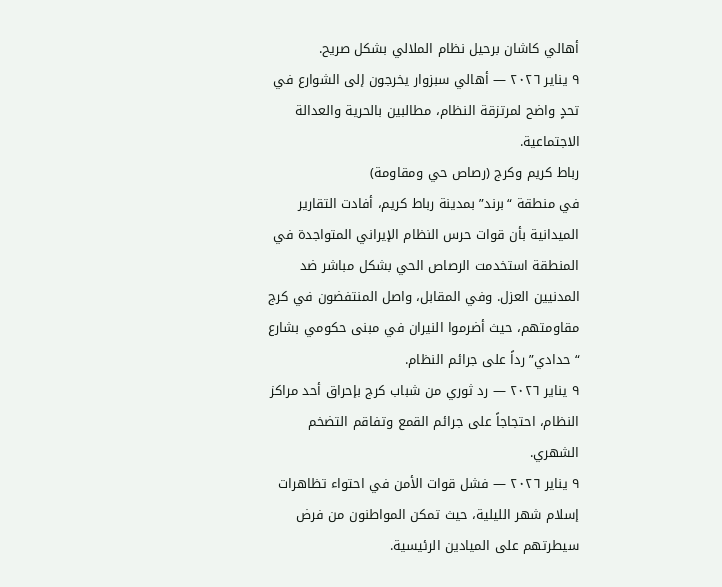أهالي كاشان برحيل نظام الملالي بشكل صريح.
٩ يناير ٢٠٢٦ — أهالي سبزوار يخرجون إلى الشوارع في تحدٍ واضح لمرتزقة النظام، مطالبين بالحرية والعدالة الاجتماعية.
رباط كريم وكرج (رصاص حي ومقاومة)
في منطقة “برند” بمدينة رباط كريم، أفادت التقارير الميدانية بأن قوات حرس النظام الإيراني المتواجدة في المنطقة استخدمت الرصاص الحي بشكل مباشر ضد المدنيين العزل. وفي المقابل، واصل المنتفضون في كرج مقاومتهم، حيث أضرموا النيران في مبنى حكومي بشارع “حدادي” رداً على جرائم النظام.
٩ يناير ٢٠٢٦ — رد ثوري من شباب کرج بإحراق أحد مراكز النظام، احتجاجاً على جرائم القمع وتفاقم التضخم الشهري.
٩ يناير ٢٠٢٦ — فشل قوات الأمن في احتواء تظاهرات إسلام شهر الليلية، حيث تمكن المواطنون من فرض سيطرتهم على الميادين الرئيسية.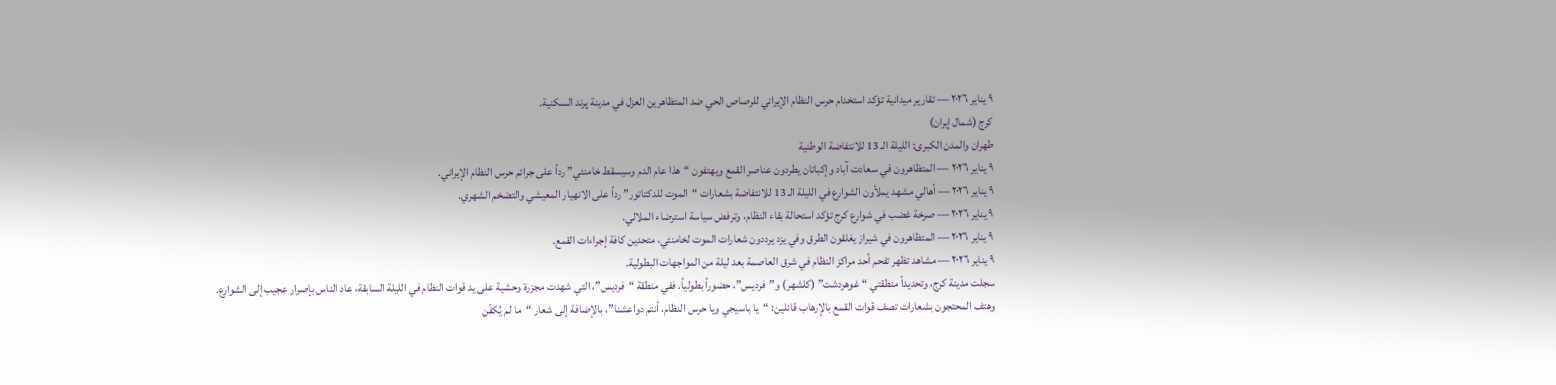٩ يناير ٢٠٢٦ — تقارير ميدانية تؤكد استخدام حرس النظام الإيراني للرصاص الحي ضد المتظاهرين العزل في مدينة پرند السكنية.
كرج (شمال إيران)
طهران والمدن الكبرى: الليلة الـ 13 للانتفاضة الوطنية
٩ يناير ٢٠٢٦ — المتظاهرون في سعادت آباد وإكباتان يطردون عناصر القمع ويهتفون “هذا عام الدم وسيسقط خامنئي” رداً على جرائم حرس النظام الإيراني.
٩ يناير ٢٠٢٦ — أهالي مشهد يملأون الشوارع في الليلة الـ 13 للانتفاضة بشعارات “الموت للدكتاتور” رداً على الانهيار المعيشي والتضخم الشهري.
٩ يناير ٢٠٢٦ — صرخة غضب في شوارع كرج تؤكد استحالة بقاء النظام، وترفض سياسة استرضاء الملالي.
٩ يناير ٢٠٢٦ — المتظاهرون في شيراز يغلقون الطرق وفي يزد يرددون شعارات الموت لخامنئي، متحدين كافة إجراءات القمع.
٩ يناير ٢٠٢٦ — مشاهد تظهر تفحم أحد مراكز النظام في شرق العاصمة بعد ليلة من المواجهات البطولية.
سجلت مدينة كرج، وتحديداً منطقتي “غوهردشت” (كلشهر) و”فرديس”، حضوراً بطولياً. ففي منطقة “فرديس”، التي شهدت مجزرة وحشية على يد قوات النظام في الليلة السابقة، عاد الناس بإصرار عجيب إلى الشوارع. وهتف المحتجون بشعارات تصف قوات القمع بالإرهاب قائلين: “يا باسيجي ويا حرس النظام، أنتم دواعشنا”، بالإضافة إلى شعار “ما لم يُكفّن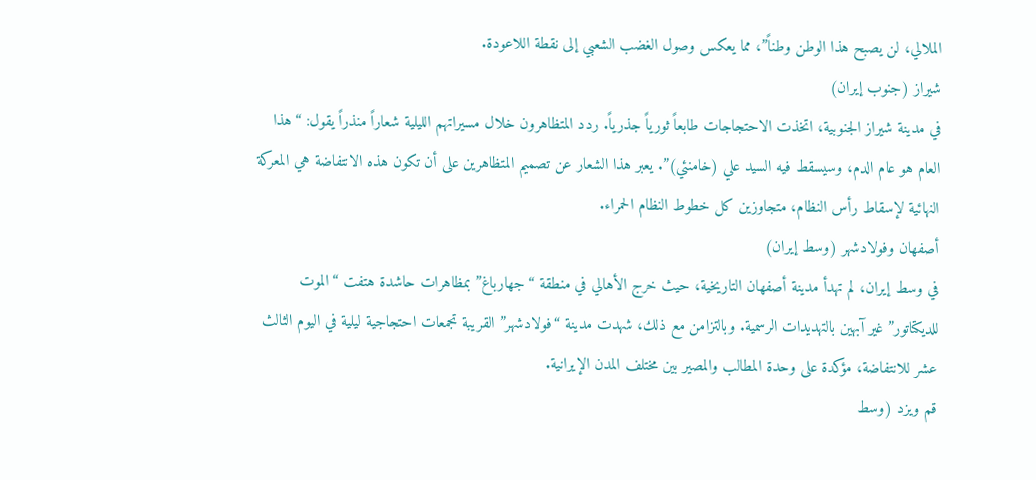الملالي، لن يصبح هذا الوطن وطناً”، مما يعكس وصول الغضب الشعبي إلى نقطة اللاعودة.
شيراز (جنوب إيران)
في مدينة شيراز الجنوبية، اتخذت الاحتجاجات طابعاً ثورياً جذرياً. ردد المتظاهرون خلال مسيراتهم الليلية شعاراً منذراً يقول: “هذا العام هو عام الدم، وسيسقط فيه السيد علي (خامنئي)”. يعبر هذا الشعار عن تصميم المتظاهرين على أن تكون هذه الانتفاضة هي المعركة النهائية لإسقاط رأس النظام، متجاوزين كل خطوط النظام الحمراء.
أصفهان وفولادشهر (وسط إيران)
في وسط إيران، لم تهدأ مدينة أصفهان التاريخية، حيث خرج الأهالي في منطقة “جهارباغ” بمظاهرات حاشدة هتفت “الموت للديكتاتور” غير آبهين بالتهديدات الرسمية. وبالتزامن مع ذلك، شهدت مدينة “فولادشهر” القريبة تجمعات احتجاجية ليلية في اليوم الثالث عشر للانتفاضة، مؤكدة على وحدة المطالب والمصير بين مختلف المدن الإيرانية.
قم ويزد (وسط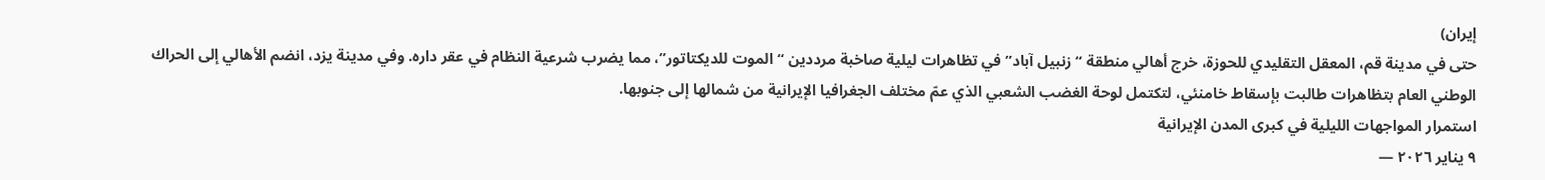إيران)
حتى في مدينة قم، المعقل التقليدي للحوزة، خرج أهالي منطقة “زنبيل آباد” في تظاهرات ليلية صاخبة مرددين “الموت للديكتاتور”، مما يضرب شرعية النظام في عقر داره. وفي مدينة يزد، انضم الأهالي إلى الحراك الوطني العام بتظاهرات طالبت بإسقاط خامنئي، لتكتمل لوحة الغضب الشعبي الذي عمّ مختلف الجغرافيا الإيرانية من شمالها إلى جنوبها.
استمرار المواجهات الليلية في كبرى المدن الإيرانية
٩ يناير ٢٠٢٦ —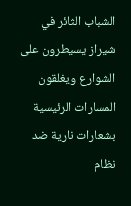الشباب الثائر في شيراز يسيطرون على الشوارع ويغلقون المسارات الرئيسية بشعارات نارية ضد نظام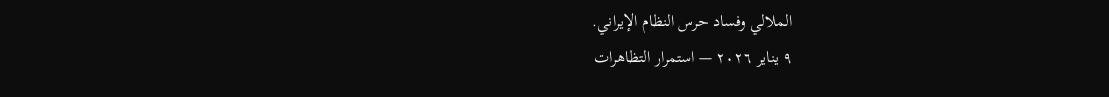الملالي وفساد حرس النظام الإيراني.
٩ يناير ٢٠٢٦ — استمرار التظاهرات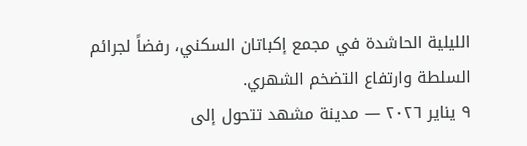الليلية الحاشدة في مجمع إكباتان السكني، رفضاً لجرائم السلطة وارتفاع التضخم الشهري.
٩ يناير ٢٠٢٦ — مدينة مشهد تتحول إلى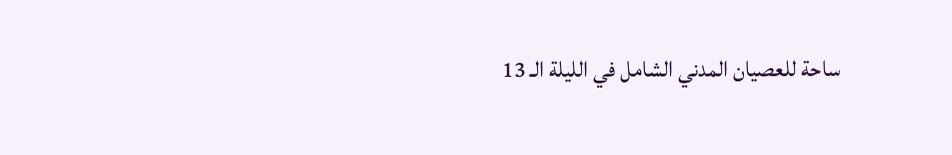ساحة للعصيان المدني الشامل في الليلة الـ 13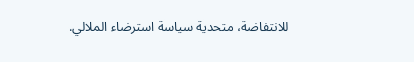للانتفاضة، متحدية سياسة استرضاء الملالي.